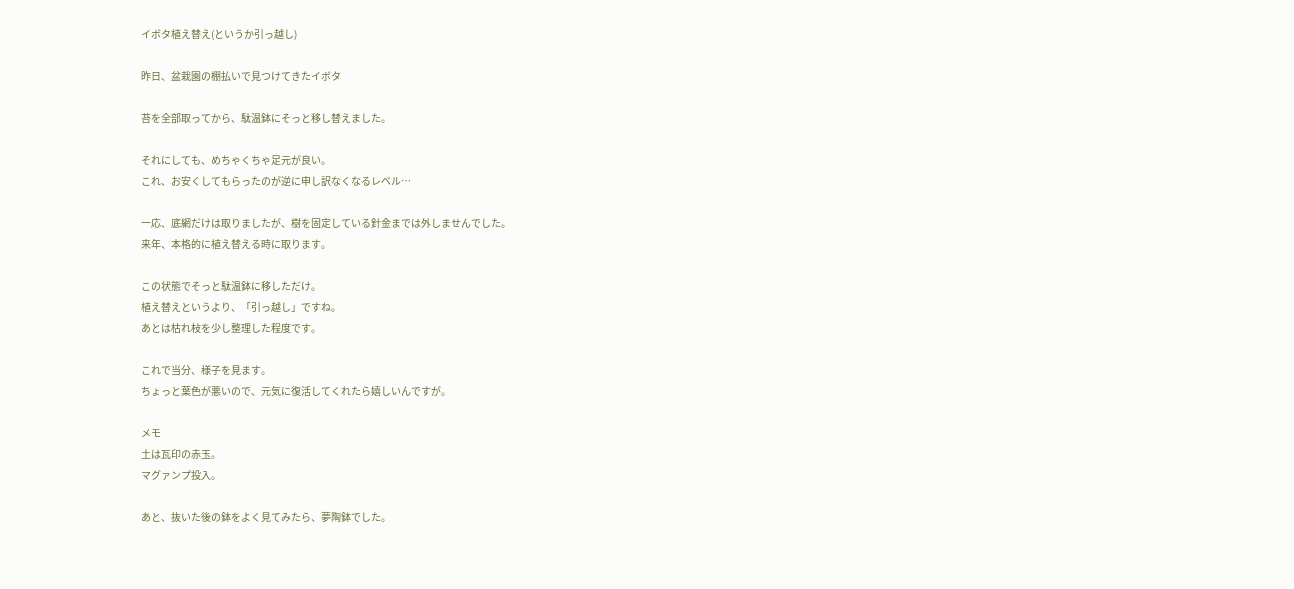イボタ植え替え(というか引っ越し)

昨日、盆栽園の棚払いで見つけてきたイボタ

苔を全部取ってから、駄温鉢にそっと移し替えました。

それにしても、めちゃくちゃ足元が良い。
これ、お安くしてもらったのが逆に申し訳なくなるレベル…

一応、底網だけは取りましたが、樹を固定している針金までは外しませんでした。
来年、本格的に植え替える時に取ります。

この状態でそっと駄温鉢に移しただけ。
植え替えというより、「引っ越し」ですね。
あとは枯れ枝を少し整理した程度です。

これで当分、様子を見ます。
ちょっと葉色が悪いので、元気に復活してくれたら嬉しいんですが。

メモ
土は瓦印の赤玉。
マグァンプ投入。

あと、抜いた後の鉢をよく見てみたら、夢陶鉢でした。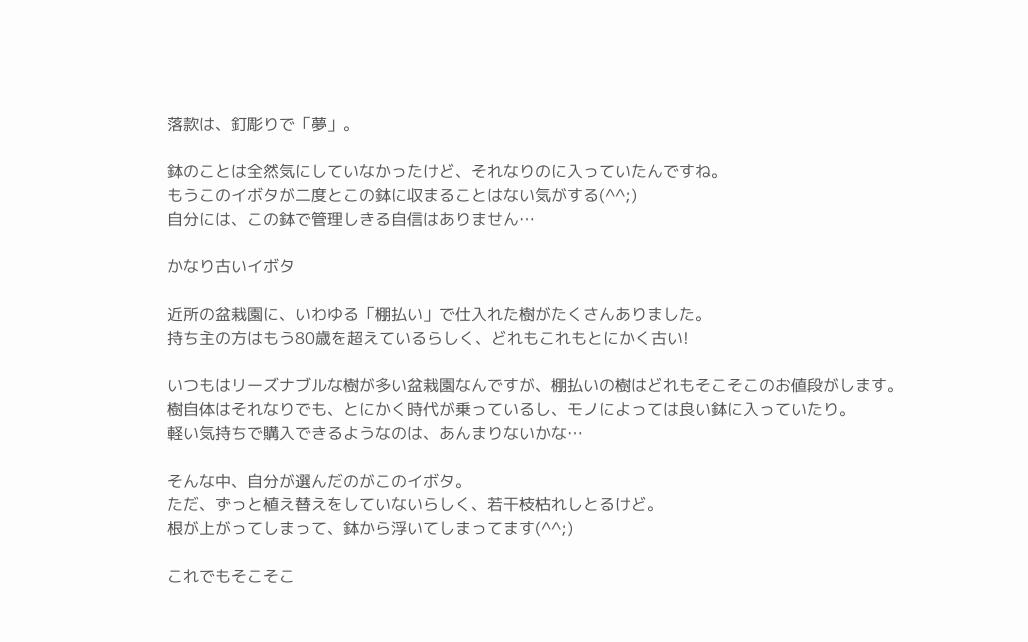落款は、釘彫りで「夢」。

鉢のことは全然気にしていなかったけど、それなりのに入っていたんですね。
もうこのイボタが二度とこの鉢に収まることはない気がする(^^;)
自分には、この鉢で管理しきる自信はありません…

かなり古いイボタ

近所の盆栽園に、いわゆる「棚払い」で仕入れた樹がたくさんありました。
持ち主の方はもう80歳を超えているらしく、どれもこれもとにかく古い!

いつもはリーズナブルな樹が多い盆栽園なんですが、棚払いの樹はどれもそこそこのお値段がします。
樹自体はそれなりでも、とにかく時代が乗っているし、モノによっては良い鉢に入っていたり。
軽い気持ちで購入できるようなのは、あんまりないかな…

そんな中、自分が選んだのがこのイボタ。
ただ、ずっと植え替えをしていないらしく、若干枝枯れしとるけど。
根が上がってしまって、鉢から浮いてしまってます(^^;)

これでもそこそこ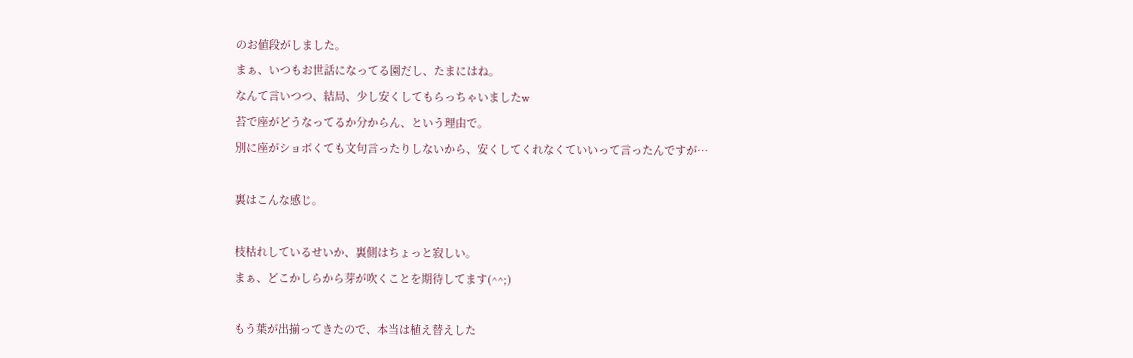のお値段がしました。
まぁ、いつもお世話になってる園だし、たまにはね。
なんて言いつつ、結局、少し安くしてもらっちゃいましたw
苔で座がどうなってるか分からん、という理由で。
別に座がショボくても文句言ったりしないから、安くしてくれなくていいって言ったんですが…

裏はこんな感じ。

枝枯れしているせいか、裏側はちょっと寂しい。
まぁ、どこかしらから芽が吹くことを期待してます(^^;)

もう葉が出揃ってきたので、本当は植え替えした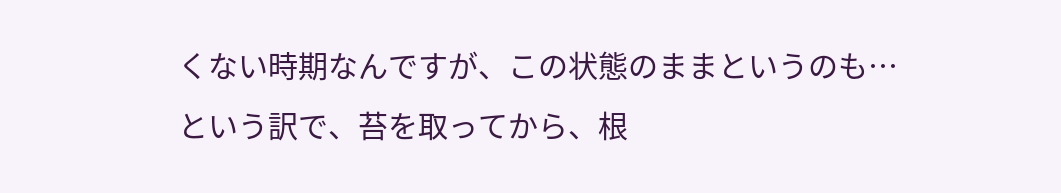くない時期なんですが、この状態のままというのも…
という訳で、苔を取ってから、根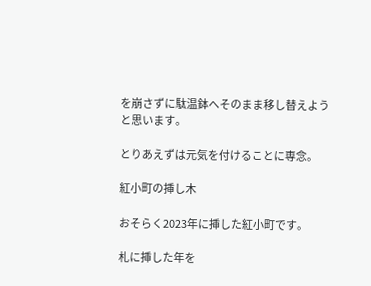を崩さずに駄温鉢へそのまま移し替えようと思います。

とりあえずは元気を付けることに専念。

紅小町の挿し木

おそらく2023年に挿した紅小町です。

札に挿した年を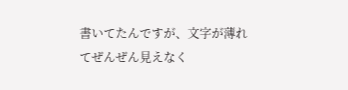書いてたんですが、文字が薄れてぜんぜん見えなく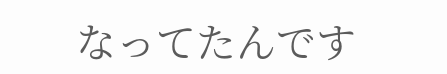なってたんです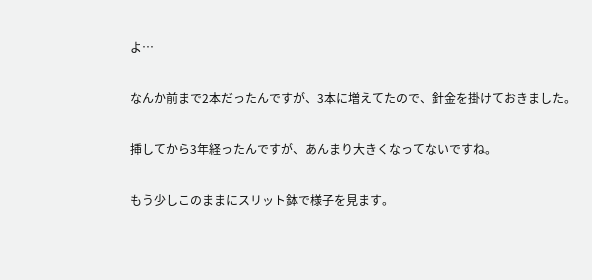よ…

なんか前まで2本だったんですが、3本に増えてたので、針金を掛けておきました。

挿してから3年経ったんですが、あんまり大きくなってないですね。

もう少しこのままにスリット鉢で様子を見ます。